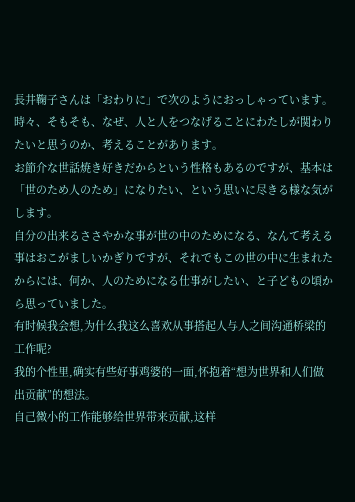長井鞠子さんは「おわりに」で次のようにおっしゃっています。
時々、そもそも、なぜ、人と人をつなげることにわたしが関わりたいと思うのか、考えることがあります。
お節介な世話焼き好きだからという性格もあるのですが、基本は「世のため人のため」になりたい、という思いに尽きる様な気がします。
自分の出来るささやかな事が世の中のためになる、なんて考える事はおこがましいかぎりですが、それでもこの世の中に生まれたからには、何か、人のためになる仕事がしたい、と子どもの頃から思っていました。
有时候我会想,为什么我这么喜欢从事搭起人与人之间沟通桥梁的工作呢?
我的个性里,确实有些好事鸡婆的一面,怀抱着“想为世界和人们做出贡献”的想法。
自己微小的工作能够给世界带来贡献,这样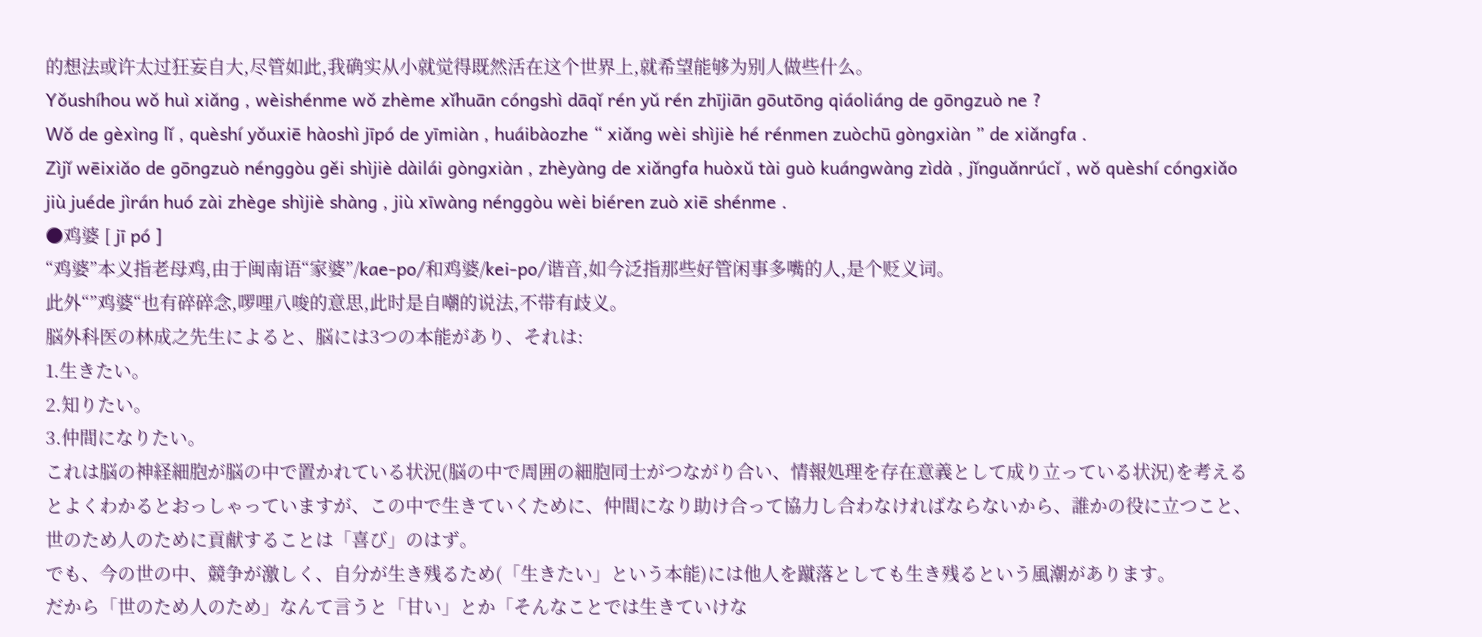的想法或许太过狂妄自大,尽管如此,我确实从小就觉得既然活在这个世界上,就希望能够为别人做些什么。
Yǒushíhou wǒ huì xiǎng , wèishénme wǒ zhème xǐhuān cóngshì dāqǐ rén yǔ rén zhījiān gōutōng qiáoliáng de gōngzuò ne ?
Wǒ de gèxìng lǐ , quèshí yǒuxiē hàoshì jīpó de yīmiàn , huáibàozhe “ xiǎng wèi shìjiè hé rénmen zuòchū gòngxiàn ” de xiǎngfa .
Zìjǐ wēixiǎo de gōngzuò nénggòu gěi shìjiè dàilái gòngxiàn , zhèyàng de xiǎngfa huòxǔ tài guò kuángwàng zìdà , jǐnguǎnrúcǐ , wǒ quèshí cóngxiǎo jiù juéde jìrán huó zài zhège shìjiè shàng , jiù xīwàng nénggòu wèi biéren zuò xiē shénme .
●鸡婆 [ jī pó ]
“鸡婆”本义指老母鸡,由于闽南语“家婆”/kae-po/和鸡婆/kei-po/谐音,如今泛指那些好管闲事多嘴的人,是个贬义词。
此外“”鸡婆“也有碎碎念,啰哩八唆的意思,此时是自嘲的说法,不带有歧义。
脳外科医の林成之先生によると、脳には3つの本能があり、それは:
1.生きたい。
2.知りたい。
3.仲間になりたい。
これは脳の神経細胞が脳の中で置かれている状況(脳の中で周囲の細胞同士がつながり合い、情報処理を存在意義として成り立っている状況)を考えるとよくわかるとおっしゃっていますが、この中で生きていくために、仲間になり助け合って協力し合わなければならないから、誰かの役に立つこと、世のため人のために貢献することは「喜び」のはず。
でも、今の世の中、競争が激しく、自分が生き残るため(「生きたい」という本能)には他人を蹴落としても生き残るという風潮があります。
だから「世のため人のため」なんて言うと「甘い」とか「そんなことでは生きていけな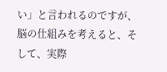い」と言われるのですが、脳の仕組みを考えると、そして、実際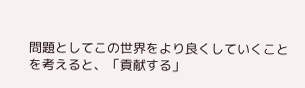問題としてこの世界をより良くしていくことを考えると、「貢献する」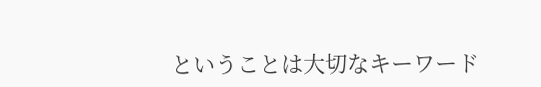ということは大切なキーワード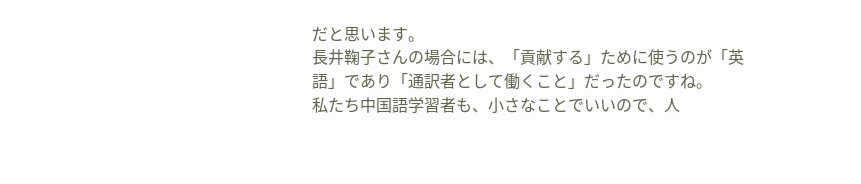だと思います。
長井鞠子さんの場合には、「貢献する」ために使うのが「英語」であり「通訳者として働くこと」だったのですね。
私たち中国語学習者も、小さなことでいいので、人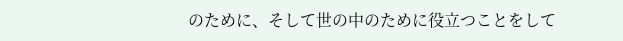のために、そして世の中のために役立つことをして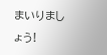まいりましょう!